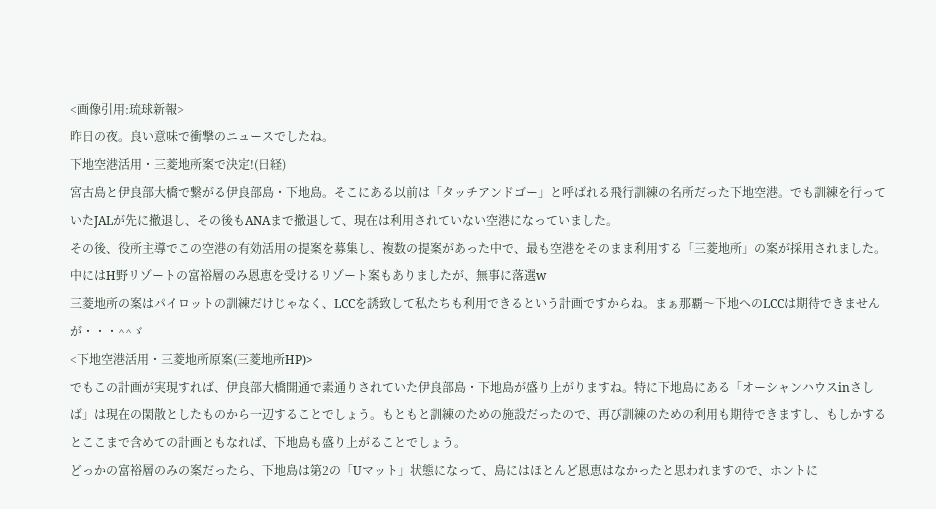<画像引用:琉球新報>
昨日の夜。良い意味で衝撃のニュースでしたね。
下地空港活用・三菱地所案で決定!(日経)
宮古島と伊良部大橋で繋がる伊良部島・下地島。そこにある以前は「タッチアンドゴー」と呼ばれる飛行訓練の名所だった下地空港。でも訓練を行っていたJALが先に撤退し、その後もANAまで撤退して、現在は利用されていない空港になっていました。
その後、役所主導でこの空港の有効活用の提案を募集し、複数の提案があった中で、最も空港をそのまま利用する「三菱地所」の案が採用されました。
中にはH野リゾートの富裕層のみ恩恵を受けるリゾート案もありましたが、無事に落選w
三菱地所の案はパイロットの訓練だけじゃなく、LCCを誘致して私たちも利用できるという計画ですからね。まぁ那覇〜下地へのLCCは期待できませんが・・・^^ゞ
<下地空港活用・三菱地所原案(三菱地所HP)>
でもこの計画が実現すれば、伊良部大橋開通で素通りされていた伊良部島・下地島が盛り上がりますね。特に下地島にある「オーシャンハウスinさしば」は現在の閑散としたものから一辺することでしょう。もともと訓練のための施設だったので、再び訓練のための利用も期待できますし、もしかするとここまで含めての計画ともなれば、下地島も盛り上がることでしょう。
どっかの富裕層のみの案だったら、下地島は第2の「Uマット」状態になって、島にはほとんど恩恵はなかったと思われますので、ホントに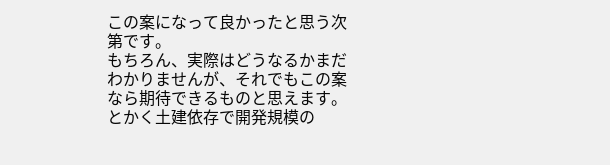この案になって良かったと思う次第です。
もちろん、実際はどうなるかまだわかりませんが、それでもこの案なら期待できるものと思えます。
とかく土建依存で開発規模の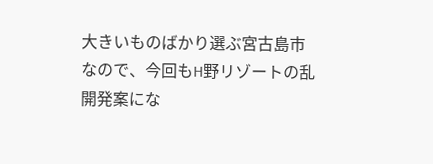大きいものばかり選ぶ宮古島市なので、今回もH野リゾートの乱開発案にな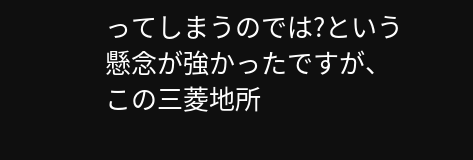ってしまうのでは?という懸念が強かったですが、この三菱地所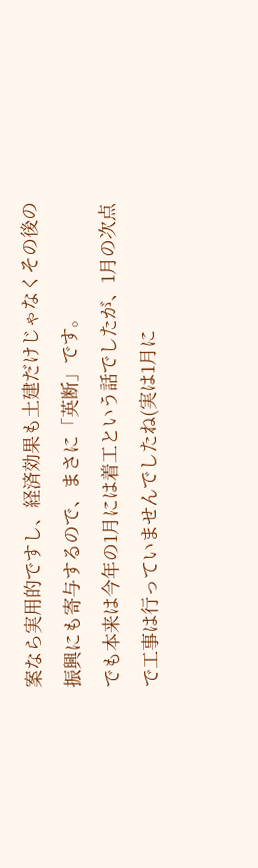案なら実用的ですし、経済効果も土建だけじゃなくその後の振興にも寄与するので、まさに「英断」です。
でも本来は今年の1月には着工という話でしたが、1月の次点で工事は行っていませんでしたね(実は1月に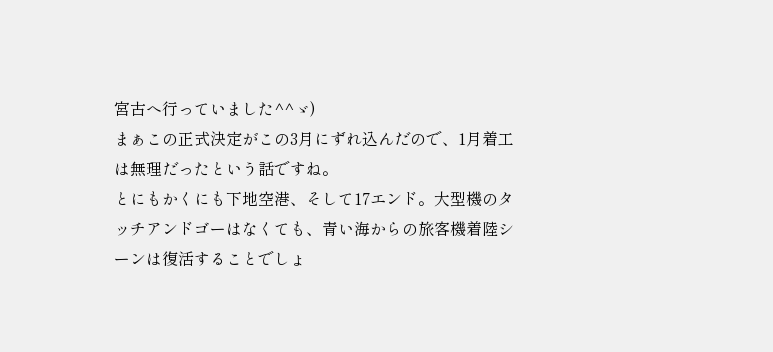宮古へ行っていました^^ゞ)
まぁこの正式決定がこの3月にずれ込んだので、1月着工は無理だったという話ですね。
とにもかくにも下地空港、そして17エンド。大型機のタッチアンドゴーはなくても、青い海からの旅客機着陸シーンは復活することでしょ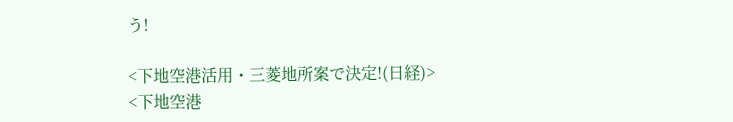う!

<下地空港活用・三菱地所案で決定!(日経)>
<下地空港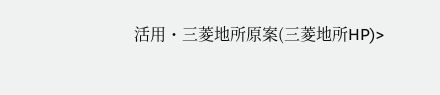活用・三菱地所原案(三菱地所HP)>